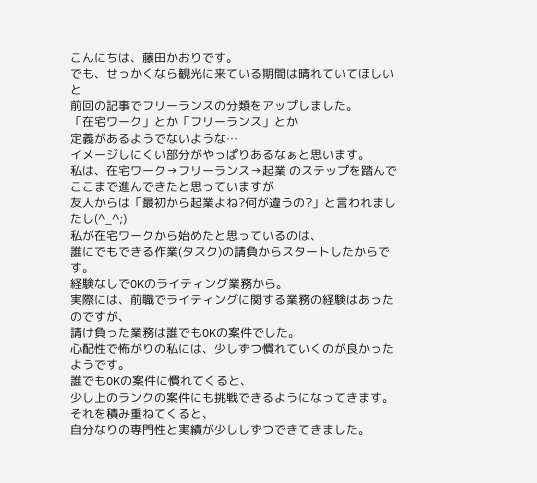こんにちは、藤田かおりです。
でも、せっかくなら観光に来ている期間は晴れていてほしいと
前回の記事でフリーランスの分類をアップしました。
「在宅ワーク」とか「フリーランス」とか
定義があるようでないような…
イメージしにくい部分がやっぱりあるなぁと思います。
私は、在宅ワーク→フリーランス→起業 のステップを踏んで
ここまで進んできたと思っていますが
友人からは「最初から起業よね?何が違うの?」と言われましたし(^_^;)
私が在宅ワークから始めたと思っているのは、
誰にでもできる作業(タスク)の請負からスタートしたからです。
経験なしでOKのライティング業務から。
実際には、前職でライティングに関する業務の経験はあったのですが、
請け負った業務は誰でもOKの案件でした。
心配性で怖がりの私には、少しずつ慣れていくのが良かったようです。
誰でもOKの案件に慣れてくると、
少し上のランクの案件にも挑戦できるようになってきます。
それを積み重ねてくると、
自分なりの専門性と実績が少ししずつできてきました。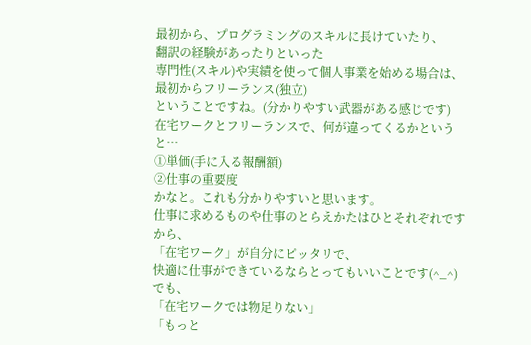最初から、プログラミングのスキルに長けていたり、
翻訳の経験があったりといった
専門性(スキル)や実績を使って個人事業を始める場合は、
最初からフリーランス(独立)
ということですね。(分かりやすい武器がある感じです)
在宅ワークとフリーランスで、何が違ってくるかというと…
①単価(手に入る報酬額)
②仕事の重要度
かなと。これも分かりやすいと思います。
仕事に求めるものや仕事のとらえかたはひとそれぞれですから、
「在宅ワーク」が自分にピッタリで、
快適に仕事ができているならとってもいいことです(^_^)
でも、
「在宅ワークでは物足りない」
「もっと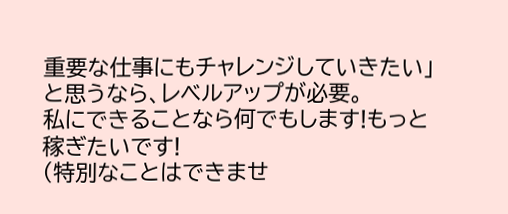重要な仕事にもチャレンジしていきたい」
と思うなら、レベルアップが必要。
私にできることなら何でもします!もっと稼ぎたいです!
(特別なことはできませ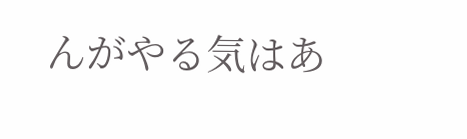んがやる気はあ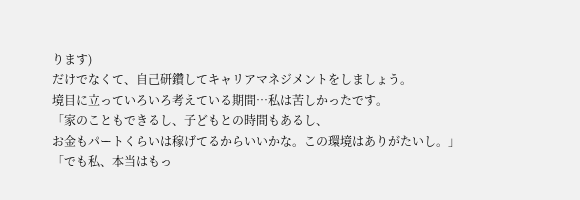ります)
だけでなくて、自己研鑽してキャリアマネジメントをしましょう。
境目に立っていろいろ考えている期間…私は苦しかったです。
「家のこともできるし、子どもとの時間もあるし、
お金もパートくらいは稼げてるからいいかな。この環境はありがたいし。」
「でも私、本当はもっ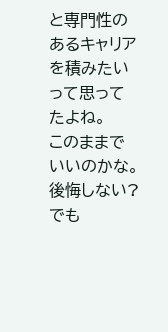と専門性のあるキャリアを積みたいって思ってたよね。
このままでいいのかな。後悔しない?でも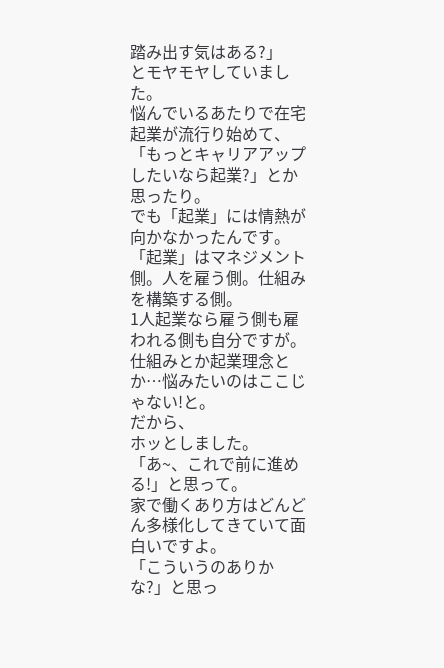踏み出す気はある?」
とモヤモヤしていました。
悩んでいるあたりで在宅起業が流行り始めて、
「もっとキャリアアップしたいなら起業?」とか思ったり。
でも「起業」には情熱が向かなかったんです。
「起業」はマネジメント側。人を雇う側。仕組みを構築する側。
1人起業なら雇う側も雇われる側も自分ですが。
仕組みとか起業理念とか…悩みたいのはここじゃない!と。
だから、
ホッとしました。
「あ~、これで前に進める!」と思って。
家で働くあり方はどんどん多様化してきていて面白いですよ。
「こういうのありかな?」と思っ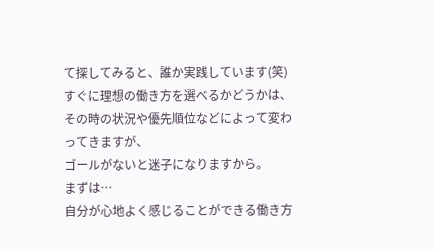て探してみると、誰か実践しています(笑)
すぐに理想の働き方を選べるかどうかは、
その時の状況や優先順位などによって変わってきますが、
ゴールがないと迷子になりますから。
まずは…
自分が心地よく感じることができる働き方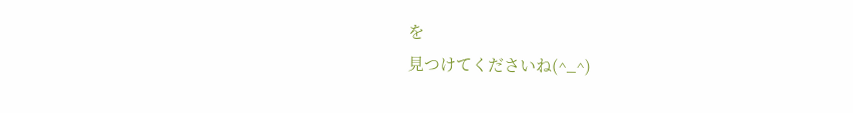を
見つけてくださいね(^_^)